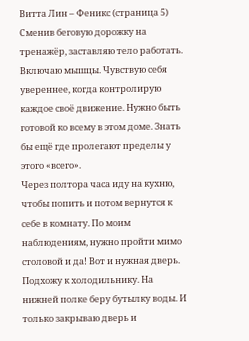Витта Лин – Феникс (страница 5)
Сменив беговую дорожку на тренажёр, заставляю тело работать. Включаю мышцы. Чувствую себя увереннее, когда контролирую каждое своё движение. Нужно быть готовой ко всему в этом доме. Знать бы ещё где пролегают пределы у этого «всего».
Через полтора часа иду на кухню, чтобы попить и потом вернутся к себе в комнату. По моим наблюдениям, нужно пройти мимо столовой и да! Вот и нужная дверь. Подхожу к холодильнику. На нижней полке беру бутылку воды. И только закрываю дверь и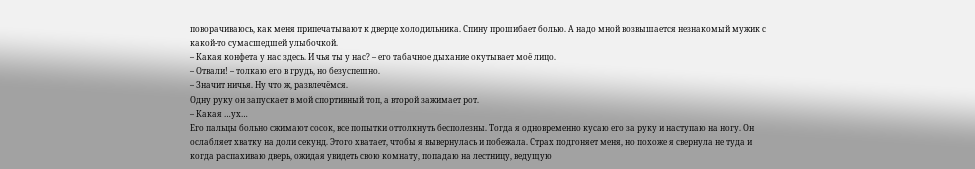поворачиваюсь, как меня припечатывают к дверце холодильника. Спину прошибает болью. А надо мной возвышается незнакомый мужик с какой-то сумасшедшей улыбочкой.
– Какая конфета у нас здесь. И чья ты у нас? – его табачное дыхание окутывает моё лицо.
– Отвали! – толкаю его в грудь, но безуспешно.
– Значит ничья. Ну что ж, развлечёмся.
Одну руку он запускает в мой спортивный топ, а второй зажимает рот.
– Какая …ух…
Его пальцы больно сжимают сосок, все попытки оттолкнуть бесполезны. Тогда я одновременно кусаю его за руку и наступаю на ногу. Он ослабляет хватку на доли секунд. Этого хватает, чтобы я вывернулась и побежала. Страх подгоняет меня, но похоже я свернула не туда и когда распахиваю дверь, ожидая увидеть свою комнату, попадаю на лестницу, ведущую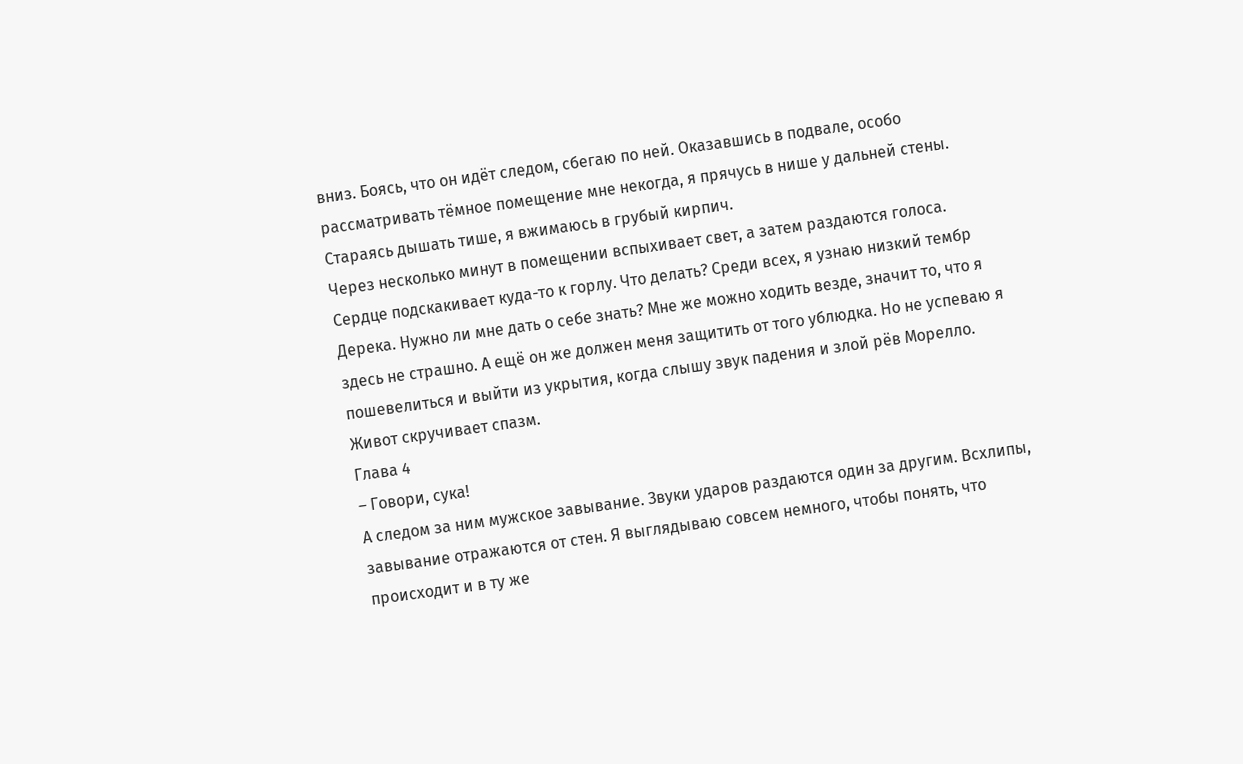вниз. Боясь, что он идёт следом, сбегаю по ней. Оказавшись в подвале, особо рассматривать тёмное помещение мне некогда, я прячусь в нише у дальней стены. Стараясь дышать тише, я вжимаюсь в грубый кирпич.
Через несколько минут в помещении вспыхивает свет, а затем раздаются голоса. Сердце подскакивает куда-то к горлу. Что делать? Среди всех, я узнаю низкий тембр Дерека. Нужно ли мне дать о себе знать? Мне же можно ходить везде, значит то, что я здесь не страшно. А ещё он же должен меня защитить от того ублюдка. Но не успеваю я пошевелиться и выйти из укрытия, когда слышу звук падения и злой рёв Морелло. Живот скручивает спазм.
Глава 4
– Говори, сука!
А следом за ним мужское завывание. Звуки ударов раздаются один за другим. Всхлипы, завывание отражаются от стен. Я выглядываю совсем немного, чтобы понять, что происходит и в ту же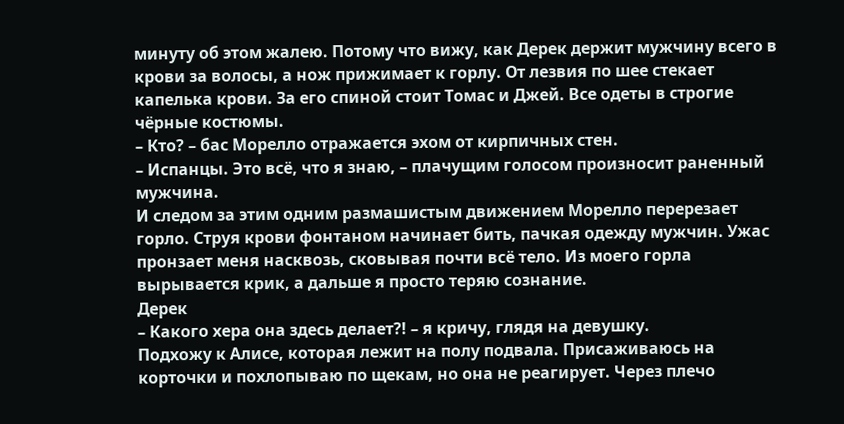минуту об этом жалею. Потому что вижу, как Дерек держит мужчину всего в крови за волосы, а нож прижимает к горлу. От лезвия по шее стекает капелька крови. За его спиной стоит Томас и Джей. Все одеты в строгие чёрные костюмы.
– Кто? – бас Морелло отражается эхом от кирпичных стен.
– Испанцы. Это всё, что я знаю, – плачущим голосом произносит раненный мужчина.
И следом за этим одним размашистым движением Морелло перерезает горло. Струя крови фонтаном начинает бить, пачкая одежду мужчин. Ужас пронзает меня насквозь, сковывая почти всё тело. Из моего горла вырывается крик, а дальше я просто теряю сознание.
Дерек
– Какого хера она здесь делает?! – я кричу, глядя на девушку.
Подхожу к Алисе, которая лежит на полу подвала. Присаживаюсь на корточки и похлопываю по щекам, но она не реагирует. Через плечо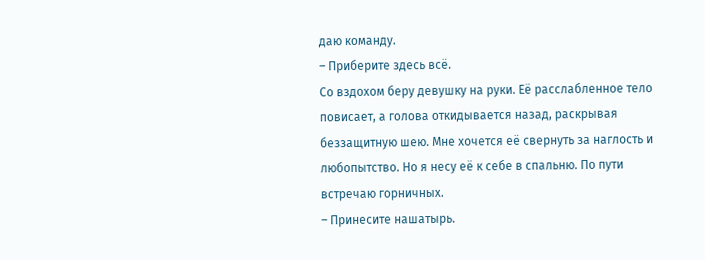даю команду.
– Приберите здесь всё.
Со вздохом беру девушку на руки. Её расслабленное тело повисает, а голова откидывается назад, раскрывая беззащитную шею. Мне хочется её свернуть за наглость и любопытство. Но я несу её к себе в спальню. По пути встречаю горничных.
– Принесите нашатырь.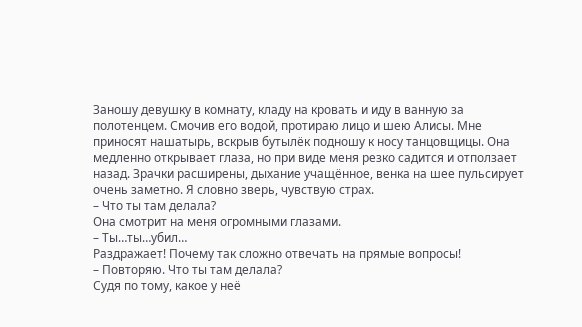Заношу девушку в комнату, кладу на кровать и иду в ванную за полотенцем. Смочив его водой, протираю лицо и шею Алисы. Мне приносят нашатырь, вскрыв бутылёк подношу к носу танцовщицы. Она медленно открывает глаза, но при виде меня резко садится и отползает назад. Зрачки расширены, дыхание учащённое, венка на шее пульсирует очень заметно. Я словно зверь, чувствую страх.
– Что ты там делала?
Она смотрит на меня огромными глазами.
– Ты…ты…убил…
Раздражает! Почему так сложно отвечать на прямые вопросы!
– Повторяю. Что ты там делала?
Судя по тому, какое у неё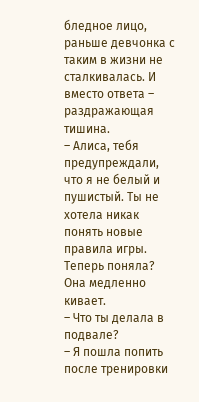бледное лицо, раньше девчонка с таким в жизни не сталкивалась. И вместо ответа – раздражающая тишина.
– Алиса, тебя предупреждали, что я не белый и пушистый. Ты не хотела никак понять новые правила игры. Теперь поняла?
Она медленно кивает.
– Что ты делала в подвале?
– Я пошла попить после тренировки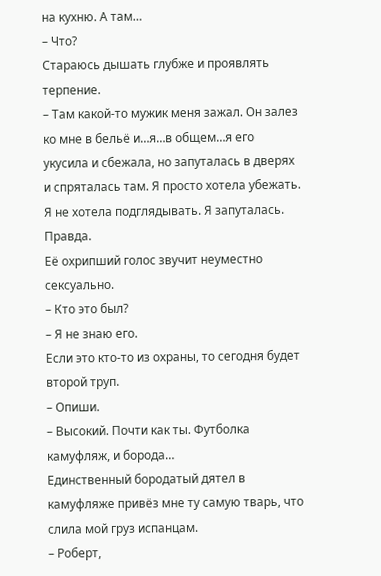на кухню. А там…
– Что?
Стараюсь дышать глубже и проявлять терпение.
– Там какой-то мужик меня зажал. Он залез ко мне в бельё и…я…в общем…я его укусила и сбежала, но запуталась в дверях и спряталась там. Я просто хотела убежать. Я не хотела подглядывать. Я запуталась. Правда.
Её охрипший голос звучит неуместно сексуально.
– Кто это был?
– Я не знаю его.
Если это кто-то из охраны, то сегодня будет второй труп.
– Опиши.
– Высокий. Почти как ты. Футболка камуфляж, и борода…
Единственный бородатый дятел в камуфляже привёз мне ту самую тварь, что слила мой груз испанцам.
– Роберт,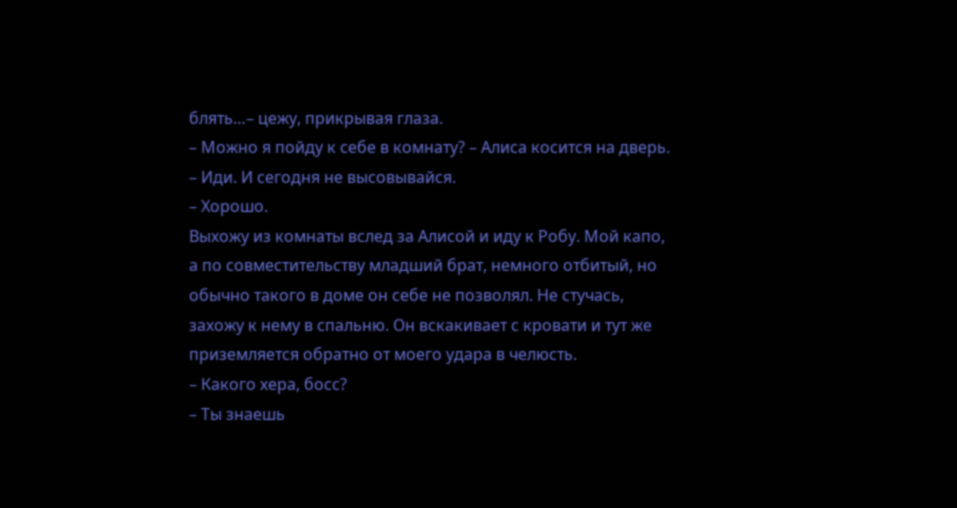блять…– цежу, прикрывая глаза.
– Можно я пойду к себе в комнату? – Алиса косится на дверь.
– Иди. И сегодня не высовывайся.
– Хорошо.
Выхожу из комнаты вслед за Алисой и иду к Робу. Мой капо, а по совместительству младший брат, немного отбитый, но обычно такого в доме он себе не позволял. Не стучась, захожу к нему в спальню. Он вскакивает с кровати и тут же приземляется обратно от моего удара в челюсть.
– Какого хера, босс?
– Ты знаешь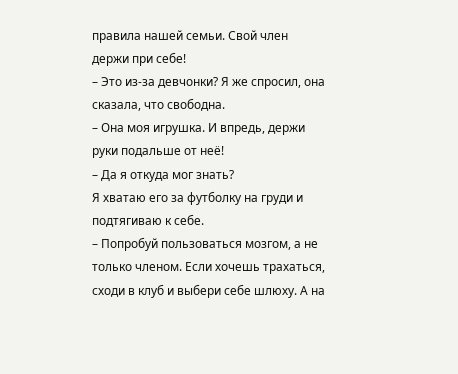правила нашей семьи. Свой член держи при себе!
– Это из-за девчонки? Я же спросил, она сказала, что свободна.
– Она моя игрушка. И впредь, держи руки подальше от неё!
– Да я откуда мог знать?
Я хватаю его за футболку на груди и подтягиваю к себе.
– Попробуй пользоваться мозгом, а не только членом. Если хочешь трахаться, сходи в клуб и выбери себе шлюху. А на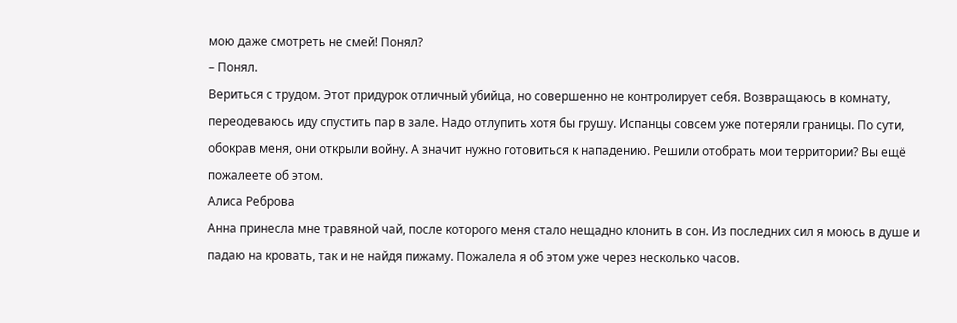мою даже смотреть не смей! Понял?
– Понял.
Вериться с трудом. Этот придурок отличный убийца, но совершенно не контролирует себя. Возвращаюсь в комнату, переодеваюсь иду спустить пар в зале. Надо отлупить хотя бы грушу. Испанцы совсем уже потеряли границы. По сути, обокрав меня, они открыли войну. А значит нужно готовиться к нападению. Решили отобрать мои территории? Вы ещё пожалеете об этом.
Алиса Реброва
Анна принесла мне травяной чай, после которого меня стало нещадно клонить в сон. Из последних сил я моюсь в душе и падаю на кровать, так и не найдя пижаму. Пожалела я об этом уже через несколько часов.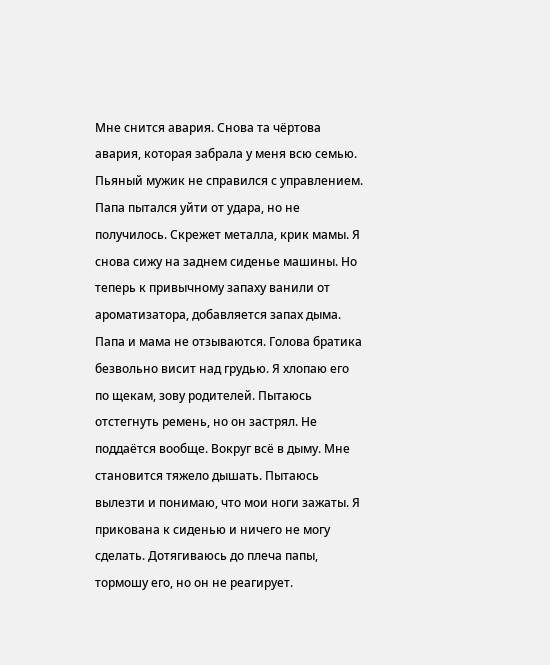Мне снится авария. Снова та чёртова авария, которая забрала у меня всю семью. Пьяный мужик не справился с управлением. Папа пытался уйти от удара, но не получилось. Скрежет металла, крик мамы. Я снова сижу на заднем сиденье машины. Но теперь к привычному запаху ванили от ароматизатора, добавляется запах дыма. Папа и мама не отзываются. Голова братика безвольно висит над грудью. Я хлопаю его по щекам, зову родителей. Пытаюсь отстегнуть ремень, но он застрял. Не поддаётся вообще. Вокруг всё в дыму. Мне становится тяжело дышать. Пытаюсь вылезти и понимаю, что мои ноги зажаты. Я прикована к сиденью и ничего не могу сделать. Дотягиваюсь до плеча папы, тормошу его, но он не реагирует.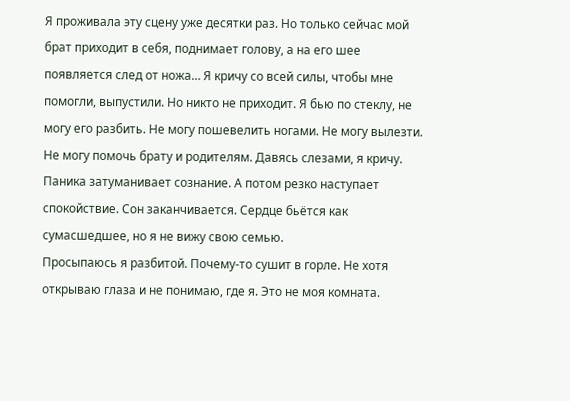Я проживала эту сцену уже десятки раз. Но только сейчас мой брат приходит в себя, поднимает голову, а на его шее появляется след от ножа… Я кричу со всей силы, чтобы мне помогли, выпустили. Но никто не приходит. Я бью по стеклу, не могу его разбить. Не могу пошевелить ногами. Не могу вылезти. Не могу помочь брату и родителям. Давясь слезами, я кричу. Паника затуманивает сознание. А потом резко наступает спокойствие. Сон заканчивается. Сердце бьётся как сумасшедшее, но я не вижу свою семью.
Просыпаюсь я разбитой. Почему-то сушит в горле. Не хотя открываю глаза и не понимаю, где я. Это не моя комната.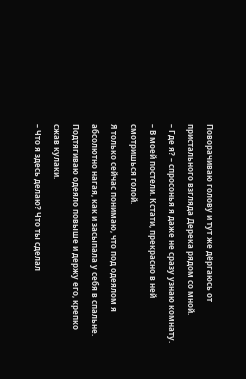Поворачиваю голову и тут же дёргаюсь от пристального взгляда Дерека рядом со мной.
– Где я? – спросонья я даже не сразу узнаю комнату.
– В моей постели. Кстати, прекрасно в ней смотришься голой.
Я только сейчас понимаю, что под одеялом я абсолютно нагая, как и засыпала у себя в спальне. Подтягиваю одеяло повыше и держу его, крепко сжав кулаки.
– Что я здесь делаю? Что ты сделал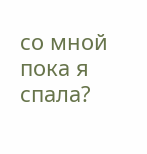со мной пока я спала?